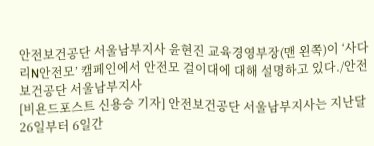안전보건공단 서울남부지사 윤현진 교육경영부장(맨 왼쪽)이 ‘사다리N안전모’ 캠페인에서 안전모 걸이대에 대해 설명하고 있다./안전보건공단 서울남부지사
[비욘드포스트 신용승 기자] 안전보건공단 서울남부지사는 지난달 26일부터 6일간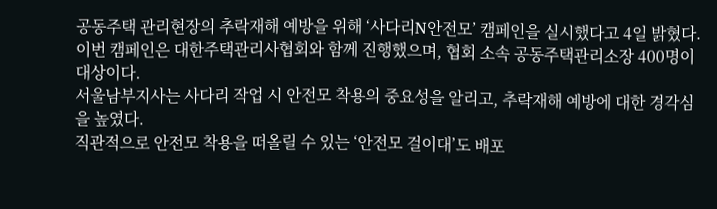공동주택 관리현장의 추락재해 예방을 위해 ‘사다리N안전모’ 캠페인을 실시했다고 4일 밝혔다.
이번 캠페인은 대한주택관리사협회와 함께 진행했으며, 협회 소속 공동주택관리소장 400명이 대상이다.
서울남부지사는 사다리 작업 시 안전모 착용의 중요성을 알리고, 추락재해 예방에 대한 경각심을 높였다.
직관적으로 안전모 착용을 떠올릴 수 있는 ‘안전모 걸이대’도 배포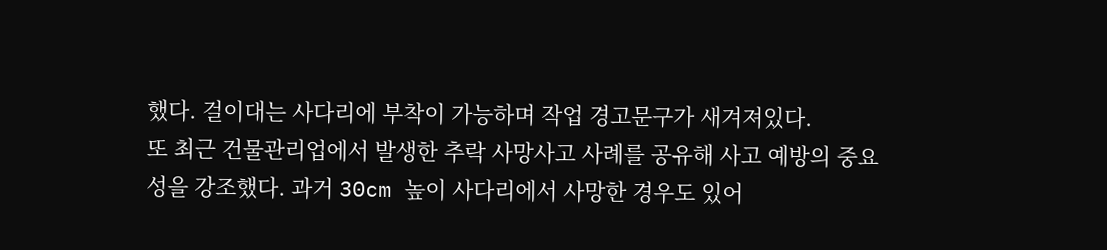했다. 걸이대는 사다리에 부착이 가능하며 작업 경고문구가 새겨져있다.
또 최근 건물관리업에서 발생한 추락 사망사고 사례를 공유해 사고 예방의 중요성을 강조했다. 과거 30cm 높이 사다리에서 사망한 경우도 있어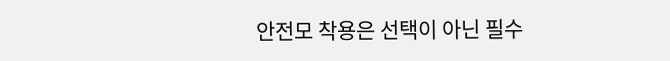안전모 착용은 선택이 아닌 필수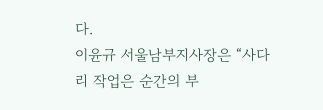다.
이윤규 서울남부지사장은 “사다리 작업은 순간의 부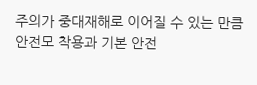주의가 중대재해로 이어질 수 있는 만큼 안전모 착용과 기본 안전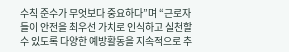수칙 준수가 무엇보다 중요하다”며 “근로자들이 안전을 최우선 가치로 인식하고 실천할 수 있도록 다양한 예방활동을 지속적으로 추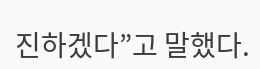진하겠다”고 말했다.